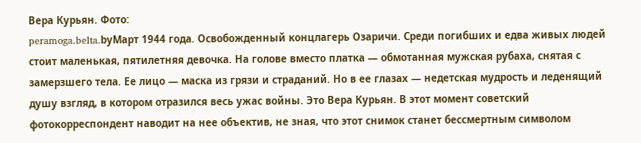Вера Курьян. Фото:
peramoga.belta.byМарт 1944 года. Освобожденный концлагерь Озаричи. Среди погибших и едва живых людей стоит маленькая, пятилетняя девочка. На голове вместо платка — обмотанная мужская рубаха, снятая с замерзшего тела. Ее лицо — маска из грязи и страданий. Но в ее глазах — недетская мудрость и леденящий душу взгляд, в котором отразился весь ужас войны. Это Вера Курьян. В этот момент советский фотокорреспондент наводит на нее объектив, не зная, что этот снимок станет бессмертным символом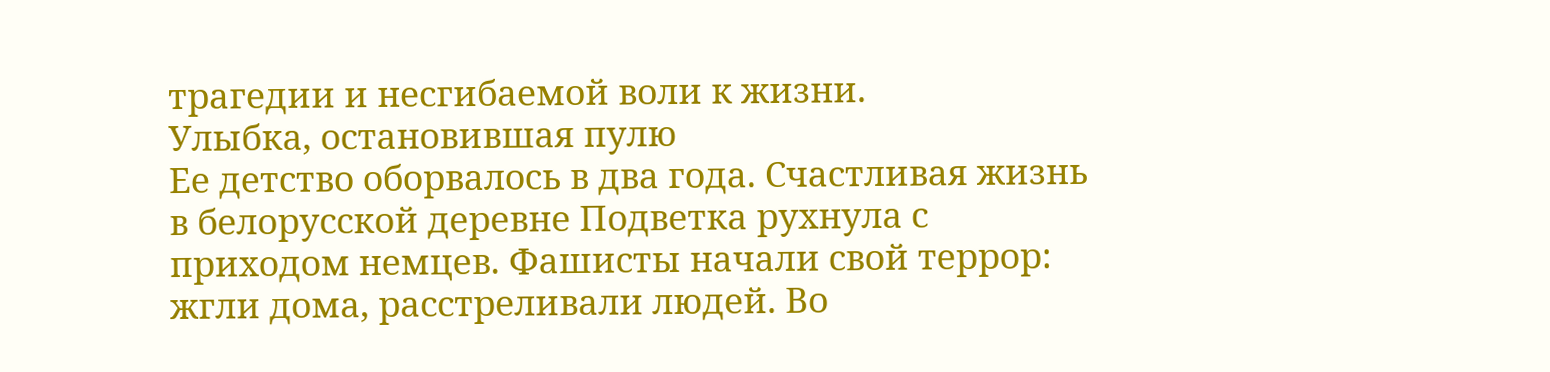трагедии и несгибаемой воли к жизни.
Улыбка, остановившая пулю
Ее детство оборвалось в два года. Счастливая жизнь в белорусской деревне Подветка рухнула с приходом немцев. Фашисты начали свой террор: жгли дома, расстреливали людей. Во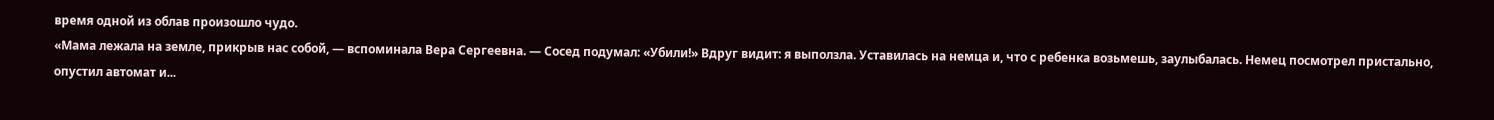время одной из облав произошло чудо.
«Мама лежала на земле, прикрыв нас собой, — вспоминала Вера Сергеевна. — Сосед подумал: «Убили!» Вдруг видит: я выползла. Уставилась на немца и, что с ребенка возьмешь, заулыбалась. Немец посмотрел пристально, опустил автомат и...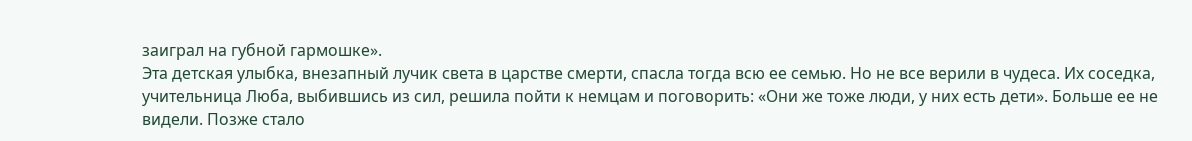заиграл на губной гармошке».
Эта детская улыбка, внезапный лучик света в царстве смерти, спасла тогда всю ее семью. Но не все верили в чудеса. Их соседка, учительница Люба, выбившись из сил, решила пойти к немцам и поговорить: «Они же тоже люди, у них есть дети». Больше ее не видели. Позже стало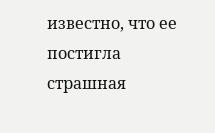известно, что ее постигла страшная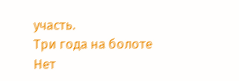участь.
Три года на болоте
Нет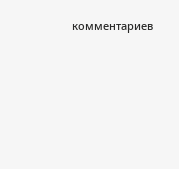комментариев